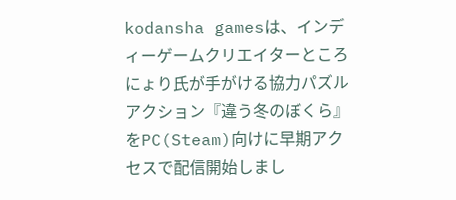kodansha gamesは、インディーゲームクリエイターところにょり氏が手がける協力パズルアクション『違う冬のぼくら』をPC(Steam)向けに早期アクセスで配信開始しまし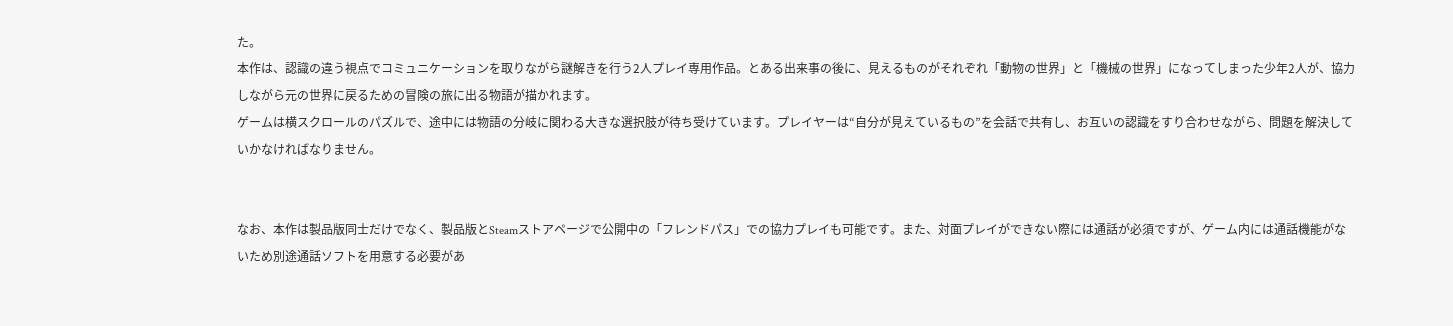た。
本作は、認識の違う視点でコミュニケーションを取りながら謎解きを行う2人プレイ専用作品。とある出来事の後に、見えるものがそれぞれ「動物の世界」と「機械の世界」になってしまった少年2人が、協力しながら元の世界に戻るための冒険の旅に出る物語が描かれます。
ゲームは横スクロールのパズルで、途中には物語の分岐に関わる大きな選択肢が待ち受けています。プレイヤーは“自分が見えているもの”を会話で共有し、お互いの認識をすり合わせながら、問題を解決していかなければなりません。


なお、本作は製品版同士だけでなく、製品版とSteamストアページで公開中の「フレンドパス」での協力プレイも可能です。また、対面プレイができない際には通話が必須ですが、ゲーム内には通話機能がないため別途通話ソフトを用意する必要があ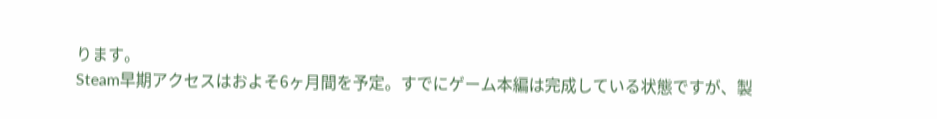ります。
Steam早期アクセスはおよそ6ヶ月間を予定。すでにゲーム本編は完成している状態ですが、製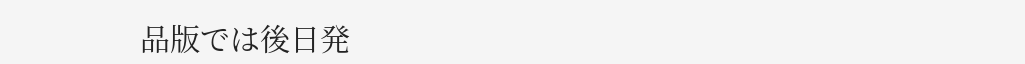品版では後日発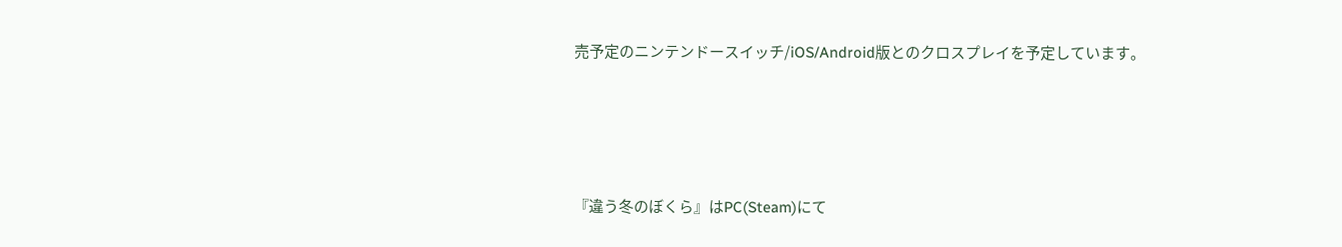売予定のニンテンドースイッチ/iOS/Android版とのクロスプレイを予定しています。




『違う冬のぼくら』はPC(Steam)にて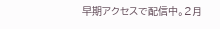早期アクセスで配信中。2月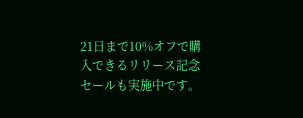21日まで10%オフで購入できるリリース記念セールも実施中です。